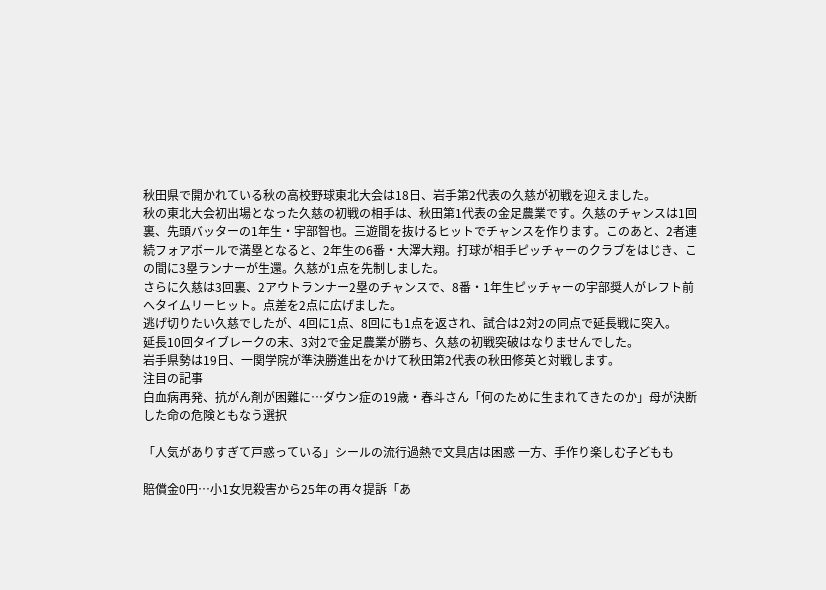秋田県で開かれている秋の高校野球東北大会は18日、岩手第2代表の久慈が初戦を迎えました。
秋の東北大会初出場となった久慈の初戦の相手は、秋田第1代表の金足農業です。久慈のチャンスは1回裏、先頭バッターの1年生・宇部智也。三遊間を抜けるヒットでチャンスを作ります。このあと、2者連続フォアボールで満塁となると、2年生の6番・大澤大翔。打球が相手ピッチャーのクラブをはじき、この間に3塁ランナーが生還。久慈が1点を先制しました。
さらに久慈は3回裏、2アウトランナー2塁のチャンスで、8番・1年生ピッチャーの宇部奨人がレフト前へタイムリーヒット。点差を2点に広げました。
逃げ切りたい久慈でしたが、4回に1点、8回にも1点を返され、試合は2対2の同点で延長戦に突入。
延長10回タイブレークの末、3対2で金足農業が勝ち、久慈の初戦突破はなりませんでした。
岩手県勢は19日、一関学院が準決勝進出をかけて秋田第2代表の秋田修英と対戦します。
注目の記事
白血病再発、抗がん剤が困難に…ダウン症の19歳・春斗さん「何のために生まれてきたのか」母が決断した命の危険ともなう選択

「人気がありすぎて戸惑っている」シールの流行過熱で文具店は困惑 一方、手作り楽しむ子どもも

賠償金0円…小1女児殺害から25年の再々提訴「あ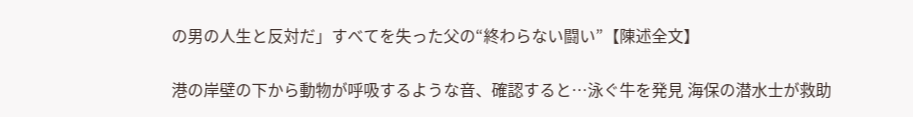の男の人生と反対だ」すべてを失った父の“終わらない闘い”【陳述全文】

港の岸壁の下から動物が呼吸するような音、確認すると…泳ぐ牛を発見 海保の潜水士が救助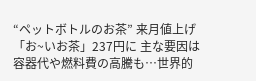“ペットボトルのお茶” 来月値上げ 「お~いお茶」237円に 主な要因は容器代や燃料費の高騰も…世界的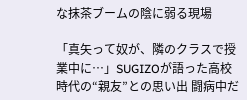な抹茶ブームの陰に弱る現場

「真矢って奴が、隣のクラスで授業中に…」SUGIZOが語った高校時代の“親友”との思い出 闘病中だ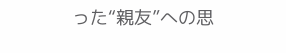った“親友”への思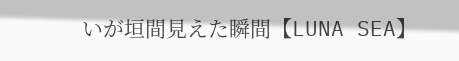いが垣間見えた瞬間【LUNA SEA】